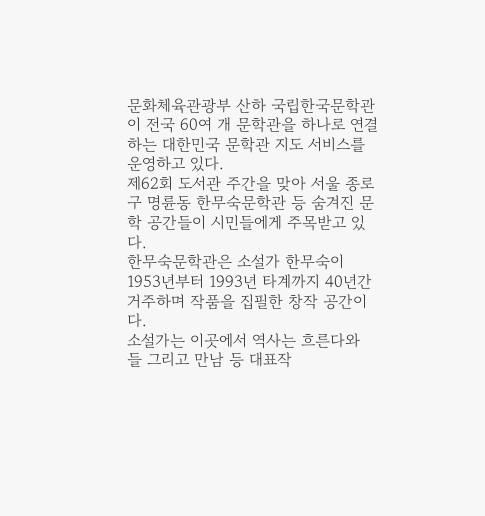문화체육관광부 산하 국립한국문학관이 전국 60여 개 문학관을 하나로 연결하는 대한민국 문학관 지도 서비스를 운영하고 있다.
제62회 도서관 주간을 맞아 서울 종로구 명륜동 한무숙문학관 등 숨겨진 문학 공간들이 시민들에게 주목받고 있다.
한무숙문학관은 소설가 한무숙이 1953년부터 1993년 타계까지 40년간 거주하며 작품을 집필한 창작 공간이다.
소설가는 이곳에서 역사는 흐른다와 들 그리고 만남 등 대표작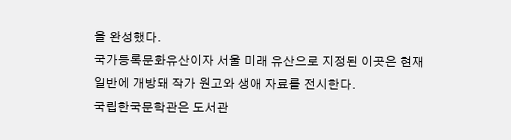을 완성했다.
국가등록문화유산이자 서울 미래 유산으로 지정된 이곳은 현재 일반에 개방돼 작가 원고와 생애 자료를 전시한다.
국립한국문학관은 도서관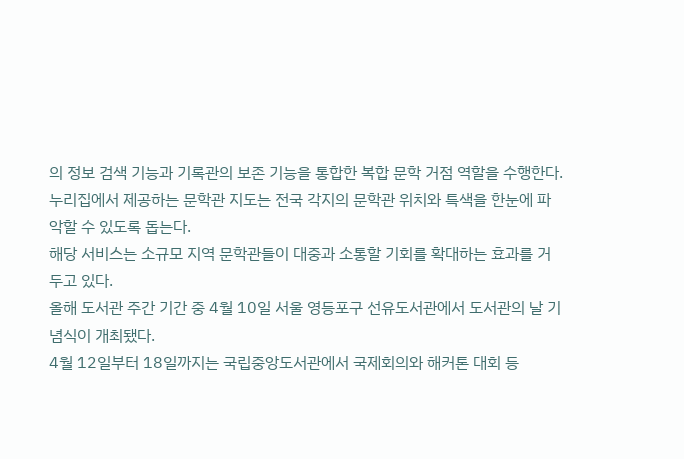의 정보 검색 기능과 기록관의 보존 기능을 통합한 복합 문학 거점 역할을 수행한다.
누리집에서 제공하는 문학관 지도는 전국 각지의 문학관 위치와 특색을 한눈에 파악할 수 있도록 돕는다.
해당 서비스는 소규모 지역 문학관들이 대중과 소통할 기회를 확대하는 효과를 거두고 있다.
올해 도서관 주간 기간 중 4월 10일 서울 영등포구 선유도서관에서 도서관의 날 기념식이 개최됐다.
4월 12일부터 18일까지는 국립중앙도서관에서 국제회의와 해커톤 대회 등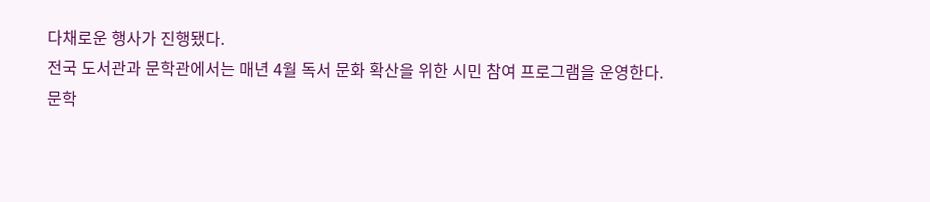다채로운 행사가 진행됐다.
전국 도서관과 문학관에서는 매년 4월 독서 문화 확산을 위한 시민 참여 프로그램을 운영한다.
문학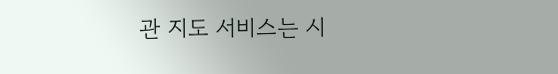관 지도 서비스는 시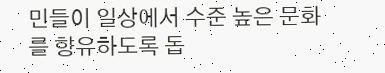민들이 일상에서 수준 높은 문화를 향유하도록 돕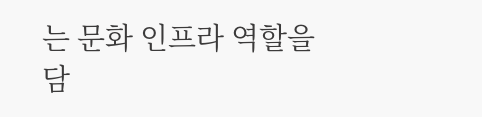는 문화 인프라 역할을 담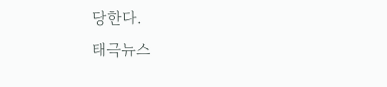당한다.
태극뉴스